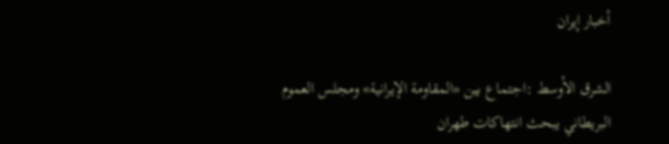أخبار إيران

الشرق الأوسط :اجتماع بين «المقاومة الإيرانية» ومجلس العموم البريطاني يبحث انتهاکات طهران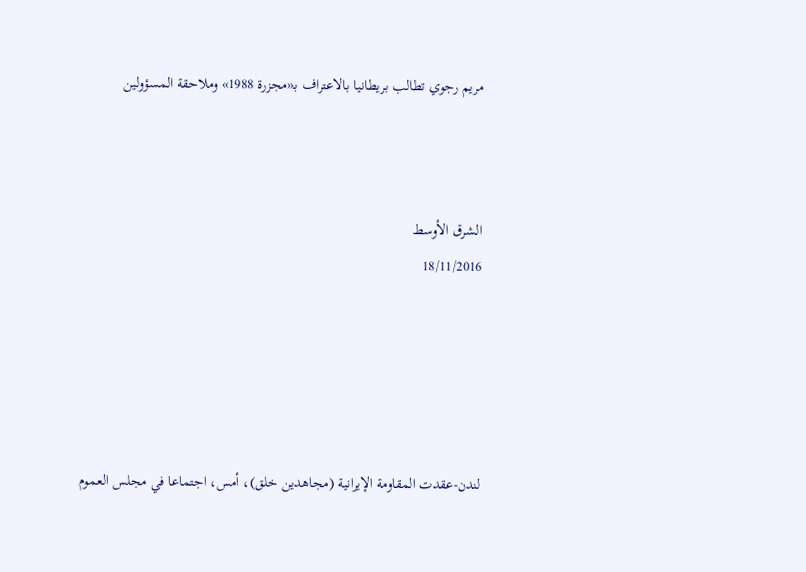مريم رجوي تطالب بريطانيا بالاعتراف بـ«مجزرة 1988» وملاحقة المسؤولين



الشرق الأوسط
18/11/2016





لندن-عقدت المقاومة الإيرانية (مجاهدين خلق)، أمس، اجتماعا في مجلس العموم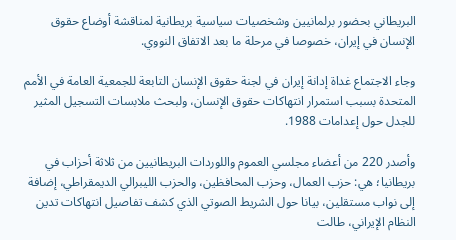البريطاني بحضور برلمانيين وشخصيات سياسية بريطانية لمناقشة أوضاع حقوق الإنسان في إيران، خصوصا في مرحلة ما بعد الاتفاق النووي.

وجاء الاجتماع غداة إدانة إيران في لجنة حقوق الإنسان التابعة للجمعية العامة في الأمم المتحدة بسبب استمرار انتهاکات حقوق الإنسان، ولبحث ملابسات التسجيل المثير للجدل حول إعدامات 1988.

وأصدر 220 من أعضاء مجلسي العموم واللوردات البريطانيين من ثلاثة أحزاب في بريطانيا؛ هي: حزب العمال، وحزب المحافظين، والحزب الليبرالي الديمقراطي، إضافة إلی نواب مستقلين، بيانا حول الشريط الصوتي الذي کشف تفاصيل انتهاکات تدين النظام الإيراني، طالت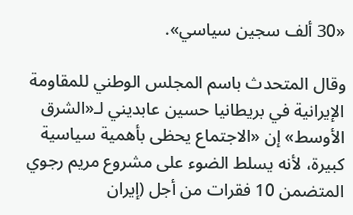«30 ألف سجين سياسي».

وقال المتحدث باسم المجلس الوطني للمقاومة الإيرانية في بريطانيا حسين عابديني لـ«الشرق الأوسط» إن «الاجتماع يحظی بأهمية سياسية کبيرة، لأنه يسلط الضوء علی مشروع مريم رجوي المتضمن 10 فقرات من أجل (إيران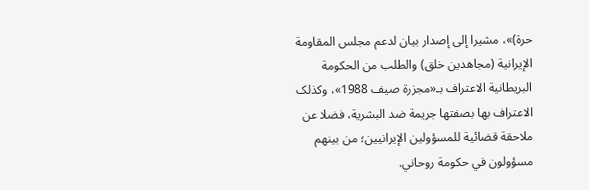حرة)»، مشيرا إلی إصدار بيان لدعم مجلس المقاومة الإيرانية (مجاهدين خلق) والطلب من الحکومة البريطانية الاعتراف بـ«مجزرة صيف 1988»، وکذلک الاعتراف بها بصفتها جريمة ضد البشرية، فضلا عن ملاحقة قضائية للمسؤولين الإيرانيين؛ من بينهم مسؤولون في حکومة روحاني.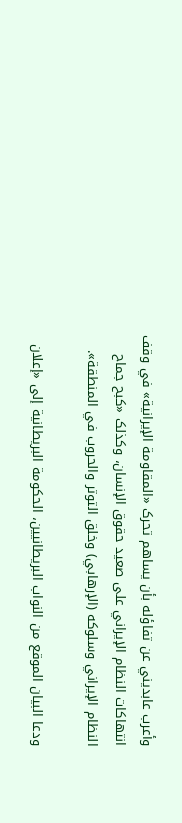وأعرب عابديني عن تفاؤله بأن يساهم تحرک «المقاومة الإيرانية» في وقف انتهاکات النظام الإيراني علی صعيد حقوق الإنسان، وکذلک «کبح جماح النظام الإيراني وسلوکه (الإرهابي) وخلق التوتر والحروب في المنطقة».

ودعا البيان الموقع من النواب البريطانيين، الحکومة البريطانية إلی «إعلان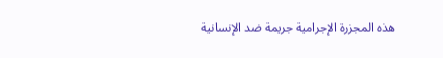هذه المجزرة الإجرامية جريمة ضد الإنسانية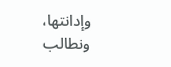وإدانتها، ونطالب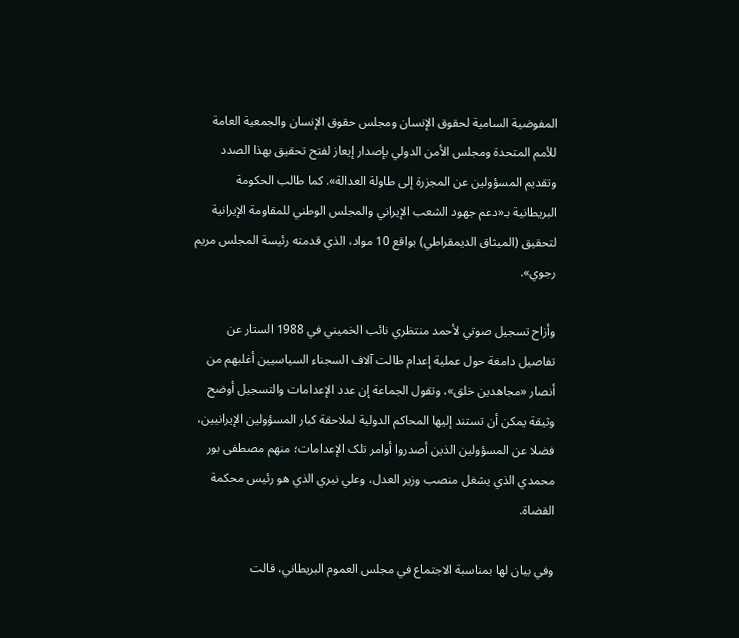المفوضية السامية لحقوق الإنسان ومجلس حقوق الإنسان والجمعية العامة للأمم المتحدة ومجلس الأمن الدولي بإصدار إيعاز لفتح تحقيق بهذا الصدد وتقديم المسؤولين عن المجزرة إلی طاولة العدالة». کما طالب الحکومة البريطانية بـ«دعم جهود الشعب الإيراني والمجلس الوطني للمقاومة الإيرانية لتحقيق (الميثاق الديمقراطي) بواقع 10 مواد، الذي قدمته رئيسة المجلس مريم رجوي».

وأزاح تسجيل صوتي لأحمد منتظري نائب الخميني في 1988 الستار عن تفاصيل دامغة حول عملية إعدام طالت آلاف السجناء السياسيين أغلبهم من أنصار «مجاهدين خلق»، وتقول الجماعة إن عدد الإعدامات والتسجيل أوضح وثيقة يمکن أن تستند إليها المحاکم الدولية لملاحقة کبار المسؤولين الإيرانيين، فضلا عن المسؤولين الذين أصدروا أوامر تلک الإعدامات؛ منهم مصطفی بور محمدي الذي يشغل منصب وزير العدل، وعلي نيري الذي هو رئيس محکمة القضاة.

وفي بيان لها بمناسبة الاجتماع في مجلس العموم البريطاني، قالت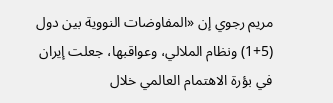مريم رجوي إن «المفاوضات النووية بين دول (5+1) ونظام الملالي، وعواقبها، جعلت إيران في بؤرة الاهتمام العالمي خلال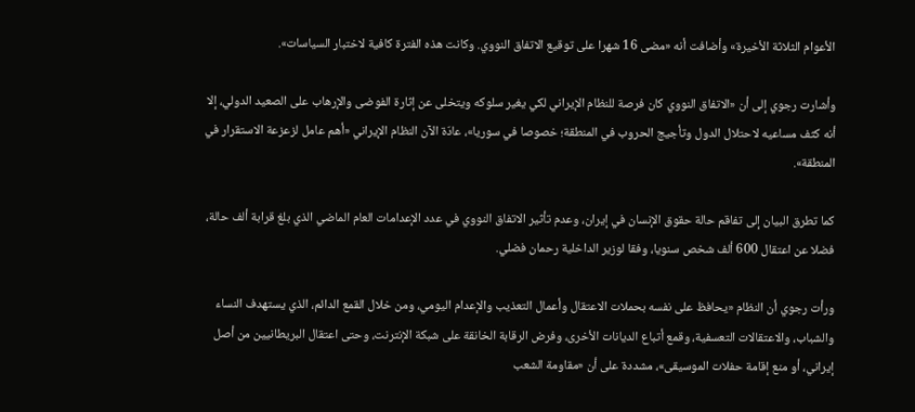الأعوام الثلاثة الأخيرة» وأضافت أنه «مضی 16 شهرا علی توقيع الاتفاق النووي. وکانت هذه الفترة کافية لاختبار السياسات».

وأشارت رجوي إلی أن «الاتفاق النووي کان فرصة للنظام الإيراني لکي يغير سلوکه ويتخلی عن إثارة الفوضی والإرهاب علی الصعيد الدولي، إلا أنه کثف مساعيه لاحتلال الدول وتأجيج الحروب في المنطقة؛ خصوصا في سوريا»، عادّة الآن النظام الإيراني «أهم عامل لزعزعة الاستقرار في المنطقة».

کما تطرق البيان إلی تفاقم حالة حقوق الإنسان في إيران، وعدم تأثير الاتفاق النووي في عدد الإعدامات العام الماضي الذي بلغ قرابة ألف حالة، فضلا عن اعتقال 600 ألف شخص سنويا، وفقا لوزير الداخلية رحمان فضلي.

ورأت رجوي أن النظام «يحافظ علی نفسه بحملات الاعتقال وأعمال التعذيب والإعدام اليومي، ومن خلال القمع الدائم، الذي يستهدف النساء والشباب، والاعتقالات التعسفية، وقمع أتباع الديانات الأخری، وفرض الرقابة الخانقة علی شبکة الإنترنت، وحتی اعتقال البريطانيين من أصل إيراني، أو منع إقامة حفلات الموسيقی»، مشددة علی أن «مقاومة الشعب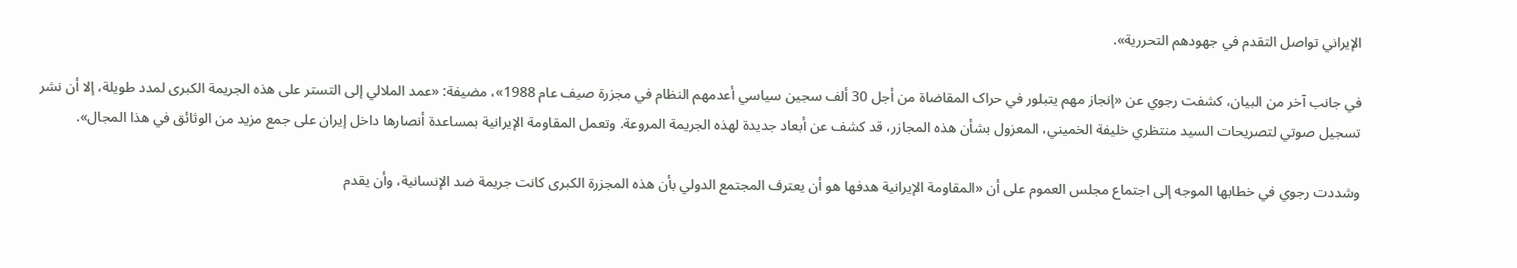الإيراني تواصل التقدم في جهودهم التحررية».

في جانب آخر من البيان، کشفت رجوي عن «إنجاز مهم يتبلور في حراک المقاضاة من أجل 30 ألف سجين سياسي أعدمهم النظام في مجزرة صيف عام 1988»، مضيفة: «عمد الملالي إلی التستر علی هذه الجريمة الکبری لمدد طويلة، إلا أن نشر تسجيل صوتي لتصريحات السيد منتظري خليفة الخميني، المعزول بشأن هذه المجازر، قد کشف عن أبعاد جديدة لهذه الجريمة المروعة. وتعمل المقاومة الإيرانية بمساعدة أنصارها داخل إيران علی جمع مزيد من الوثائق في هذا المجال».

وشددت رجوي في خطابها الموجه إلی اجتماع مجلس العموم علی أن «المقاومة الإيرانية هدفها هو أن يعترف المجتمع الدولي بأن هذه المجزرة الکبری کانت جريمة ضد الإنسانية، وأن يقدم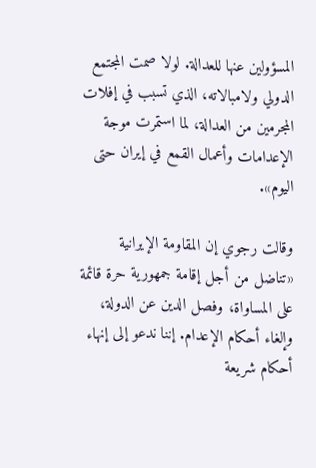المسؤولين عنها للعدالة. لولا صمت المجتمع الدولي ولامبالاته، الذي تسبب في إفلات المجرمين من العدالة، لما استمرت موجة الإعدامات وأعمال القمع في إيران حتی اليوم».

وقالت رجوي إن المقاومة الإيرانية «تناضل من أجل إقامة جمهورية حرة قائمة علی المساواة، وفصل الدين عن الدولة، وإلغاء أحکام الإعدام. إننا ندعو إلی إنهاء أحکام شريعة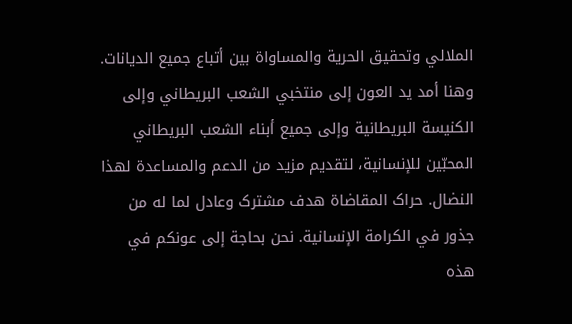الملالي وتحقيق الحرية والمساواة بين أتباع جميع الديانات. وهنا أمد يد العون إلی منتخبي الشعب البريطاني وإلی الکنيسة البريطانية وإلی جميع أبناء الشعب البريطاني المحبّين للإنسانية، لتقديم مزيد من الدعم والمساعدة لهذا النضال. حراک المقاضاة هدف مشترک وعادل لما له من جذور في الکرامة الإنسانية. نحن بحاجة إلی عونکم في هذه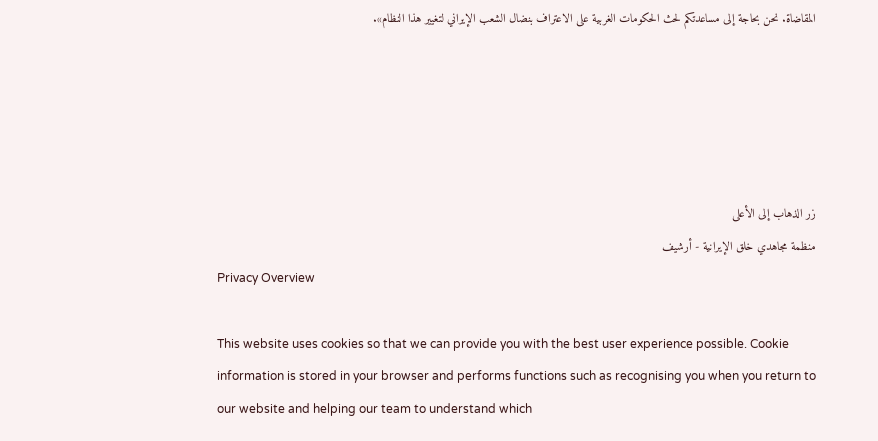المقاضاة. نحن بحاجة إلی مساعدتکم لحث الحکومات الغربية علی الاعتراف بنضال الشعب الإيراني لتغيير هذا النظام».





زر الذهاب إلى الأعلى
منظمة مجاهدي خلق الإيرانية - أرشیف
Privacy Overview

This website uses cookies so that we can provide you with the best user experience possible. Cookie information is stored in your browser and performs functions such as recognising you when you return to our website and helping our team to understand which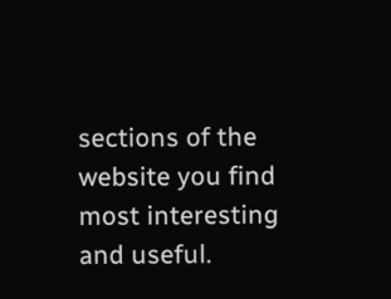sections of the website you find most interesting and useful.